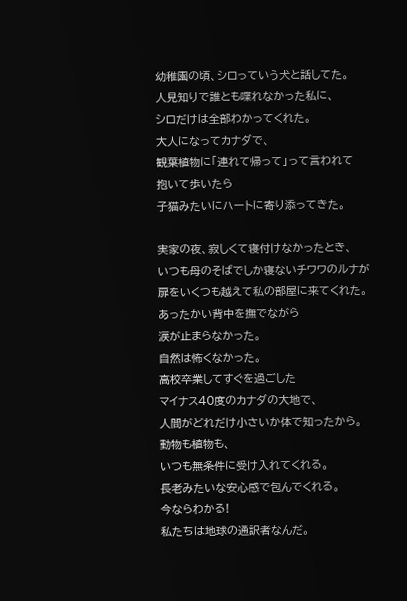幼稚園の頃、シロっていう犬と話してた。
人見知りで誰とも喋れなかった私に、
シロだけは全部わかってくれた。
大人になってカナダで、
観葉植物に「連れて帰って」って言われて
抱いて歩いたら
子猫みたいにハートに寄り添ってきた。

実家の夜、寂しくて寝付けなかったとき、
いつも母のそばでしか寝ないチワワのルナが
扉をいくつも越えて私の部屋に来てくれた。
あったかい背中を撫でながら
涙が止まらなかった。
自然は怖くなかった。
高校卒業してすぐを過ごした
マイナス40度のカナダの大地で、
人間がどれだけ小さいか体で知ったから。
動物も植物も、
いつも無条件に受け入れてくれる。
長老みたいな安心感で包んでくれる。
今ならわかる!
私たちは地球の通訳者なんだ。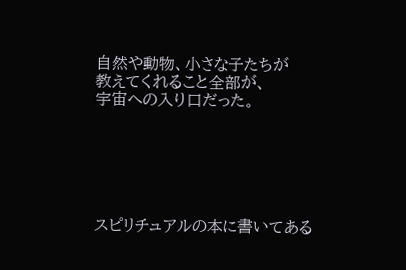自然や動物、小さな子たちが
教えてくれること全部が、
宇宙への入り口だった。






スピリチュアルの本に書いてある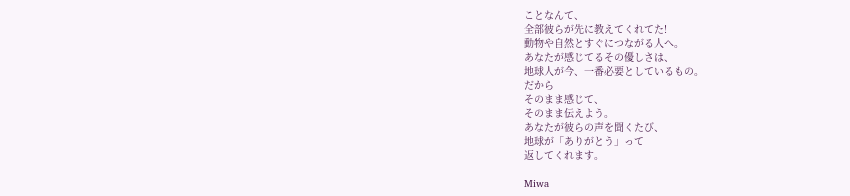ことなんて、
全部彼らが先に教えてくれてた!
動物や自然とすぐにつながる人へ。
あなたが感じてるその優しさは、
地球人が今、一番必要としているもの。
だから
そのまま感じて、
そのまま伝えよう。
あなたが彼らの声を聞くたび、
地球が「ありがとう」って
返してくれます。

Miwa